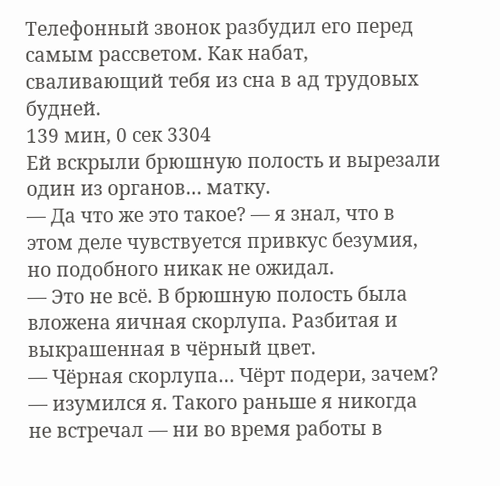Телефонный звонок разбудил его перед самым рассветом. Как набат, сваливающий тебя из сна в ад трудовых будней.
139 мин, 0 сек 3304
Ей вскрыли брюшную полость и вырезали один из органов… матку.
— Да что же это такое? — я знал, что в этом деле чувствуется привкус безумия, но подобного никак не ожидал.
— Это не всё. В брюшную полость была вложена яичная скорлупа. Разбитая и выкрашенная в чёрный цвет.
— Чёрная скорлупа… Чёрт подери, зачем? — изумился я. Такого раньше я никогда не встречал — ни во время работы в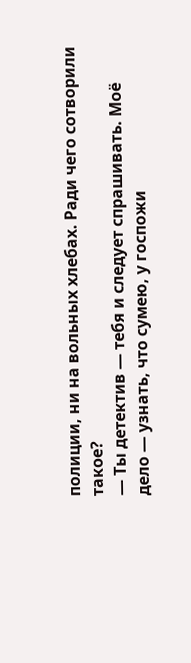полиции, ни на вольных хлебах. Ради чего сотворили такое?
— Ты детектив — тебя и следует спрашивать. Моё дело — узнать, что сумею, у госпожи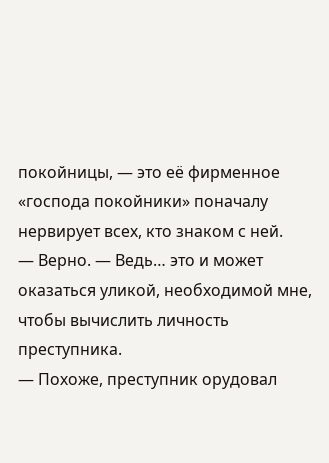покойницы, — это её фирменное «господа покойники» поначалу нервирует всех, кто знаком с ней.
— Верно. — Ведь… это и может оказаться уликой, необходимой мне, чтобы вычислить личность преступника.
— Похоже, преступник орудовал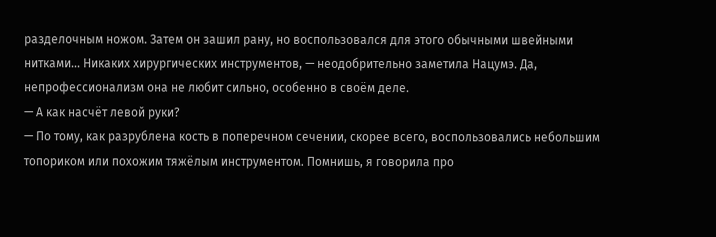разделочным ножом. Затем он зашил рану, но воспользовался для этого обычными швейными нитками… Никаких хирургических инструментов, — неодобрительно заметила Нацумэ. Да, непрофессионализм она не любит сильно, особенно в своём деле.
— А как насчёт левой руки?
— По тому, как разрублена кость в поперечном сечении, скорее всего, воспользовались небольшим топориком или похожим тяжёлым инструментом. Помнишь, я говорила про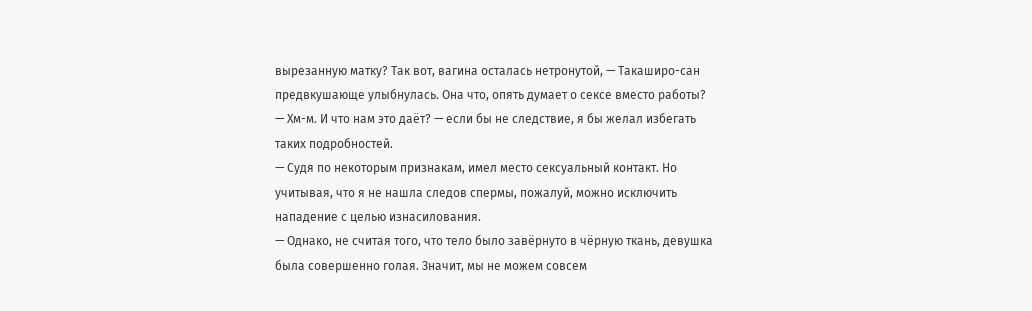вырезанную матку? Так вот, вагина осталась нетронутой, — Такаширо-сан предвкушающе улыбнулась. Она что, опять думает о сексе вместо работы?
— Хм-м. И что нам это даёт? — если бы не следствие, я бы желал избегать таких подробностей.
— Судя по некоторым признакам, имел место сексуальный контакт. Но учитывая, что я не нашла следов спермы, пожалуй, можно исключить нападение с целью изнасилования.
— Однако, не считая того, что тело было завёрнуто в чёрную ткань, девушка была совершенно голая. Значит, мы не можем совсем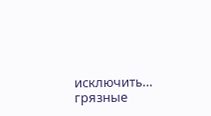исключить… грязные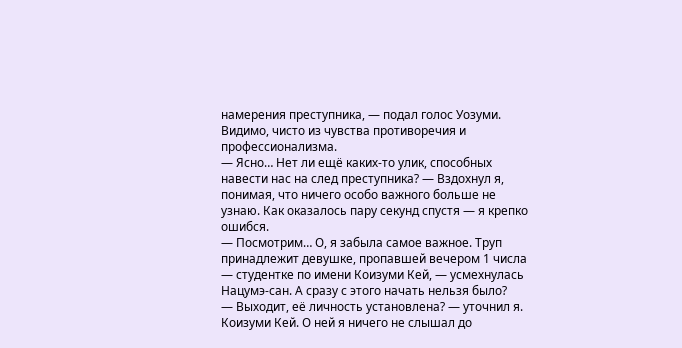намерения преступника, — подал голос Уозуми. Видимо, чисто из чувства противоречия и профессионализма.
— Ясно… Нет ли ещё каких-то улик, способных навести нас на след преступника? — Вздохнул я, понимая, что ничего особо важного больше не узнаю. Как оказалось пару секунд спустя — я крепко ошибся.
— Посмотрим… О, я забыла самое важное. Труп принадлежит девушке, пропавшей вечером 1 числа — студентке по имени Коизуми Кей, — усмехнулась Нацумэ-сан. А сразу с этого начать нельзя было?
— Выходит, её личность установлена? — уточнил я. Коизуми Кей. О ней я ничего не слышал до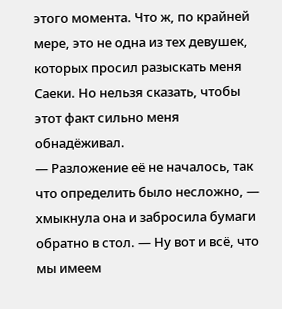этого момента. Что ж, по крайней мере, это не одна из тех девушек, которых просил разыскать меня Саеки. Но нельзя сказать, чтобы этот факт сильно меня обнадёживал.
— Разложение её не началось, так что определить было несложно, — хмыкнула она и забросила бумаги обратно в стол. — Ну вот и всё, что мы имеем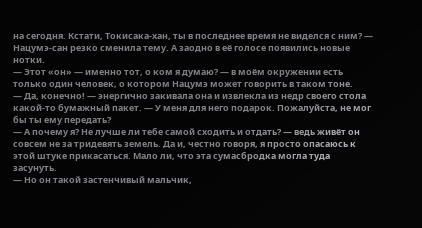на сегодня. Кстати, Токисака-хан, ты в последнее время не виделся с ним? — Нацумэ-сан резко сменила тему. А заодно в её голосе появились новые нотки.
— Этот «он» — именно тот, о ком я думаю? — в моём окружении есть только один человек, о котором Нацумэ может говорить в таком тоне.
— Да, конечно! — энергично закивала она и извлекла из недр своего стола какой-то бумажный пакет. — У меня для него подарок. Пожалуйста, не мог бы ты ему передать?
— А почему я? Не лучше ли тебе самой сходить и отдать? — ведь живёт он совсем не за тридевять земель. Да и, честно говоря, я просто опасаюсь к этой штуке прикасаться. Мало ли, что эта сумасбродка могла туда засунуть.
— Но он такой застенчивый мальчик,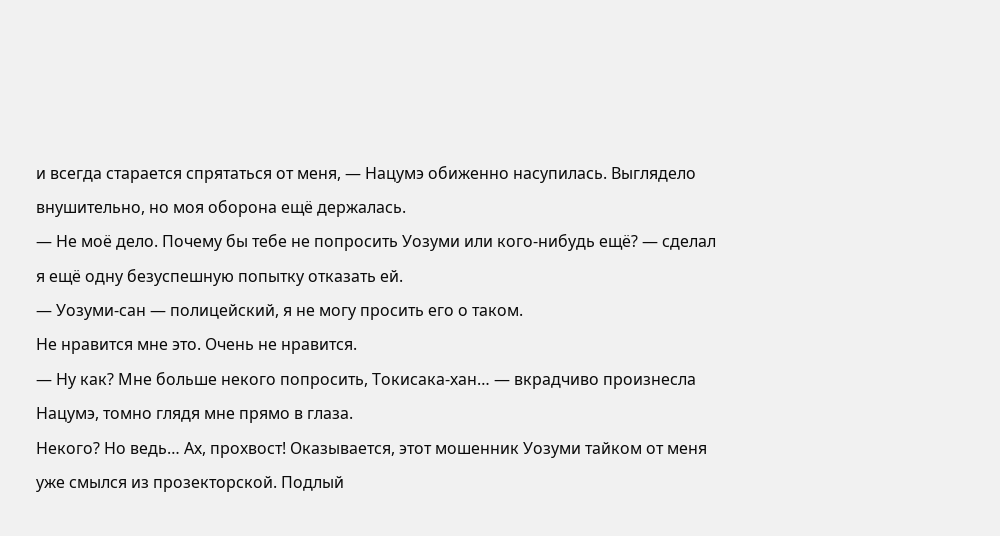и всегда старается спрятаться от меня, — Нацумэ обиженно насупилась. Выглядело внушительно, но моя оборона ещё держалась.
— Не моё дело. Почему бы тебе не попросить Уозуми или кого-нибудь ещё? — сделал я ещё одну безуспешную попытку отказать ей.
— Уозуми-сан — полицейский, я не могу просить его о таком.
Не нравится мне это. Очень не нравится.
— Ну как? Мне больше некого попросить, Токисака-хан… — вкрадчиво произнесла Нацумэ, томно глядя мне прямо в глаза.
Некого? Но ведь… Ах, прохвост! Оказывается, этот мошенник Уозуми тайком от меня уже смылся из прозекторской. Подлый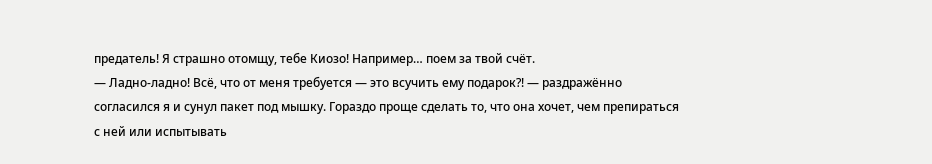предатель! Я страшно отомщу, тебе Киозо! Например… поем за твой счёт.
— Ладно-ладно! Всё, что от меня требуется — это всучить ему подарок?! — раздражённо согласился я и сунул пакет под мышку. Гораздо проще сделать то, что она хочет, чем препираться с ней или испытывать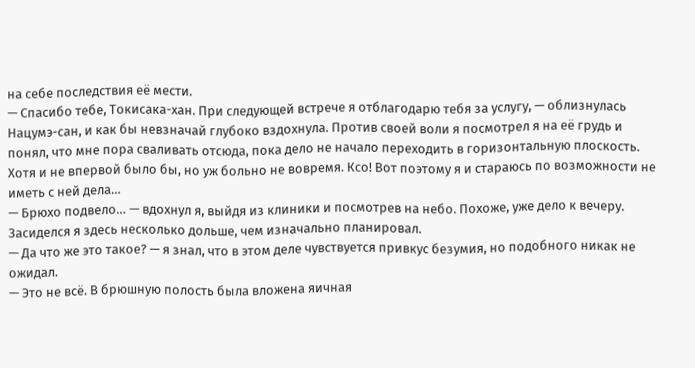на себе последствия её мести.
— Спасибо тебе, Токисака-хан. При следующей встрече я отблагодарю тебя за услугу, — облизнулась Нацумэ-сан, и как бы невзначай глубоко вздохнула. Против своей воли я посмотрел я на её грудь и понял, что мне пора сваливать отсюда, пока дело не начало переходить в горизонтальную плоскость. Хотя и не впервой было бы, но уж больно не вовремя. Ксо! Вот поэтому я и стараюсь по возможности не иметь с ней дела…
— Брюхо подвело… — вдохнул я, выйдя из клиники и посмотрев на небо. Похоже, уже дело к вечеру. Засиделся я здесь несколько дольше, чем изначально планировал.
— Да что же это такое? — я знал, что в этом деле чувствуется привкус безумия, но подобного никак не ожидал.
— Это не всё. В брюшную полость была вложена яичная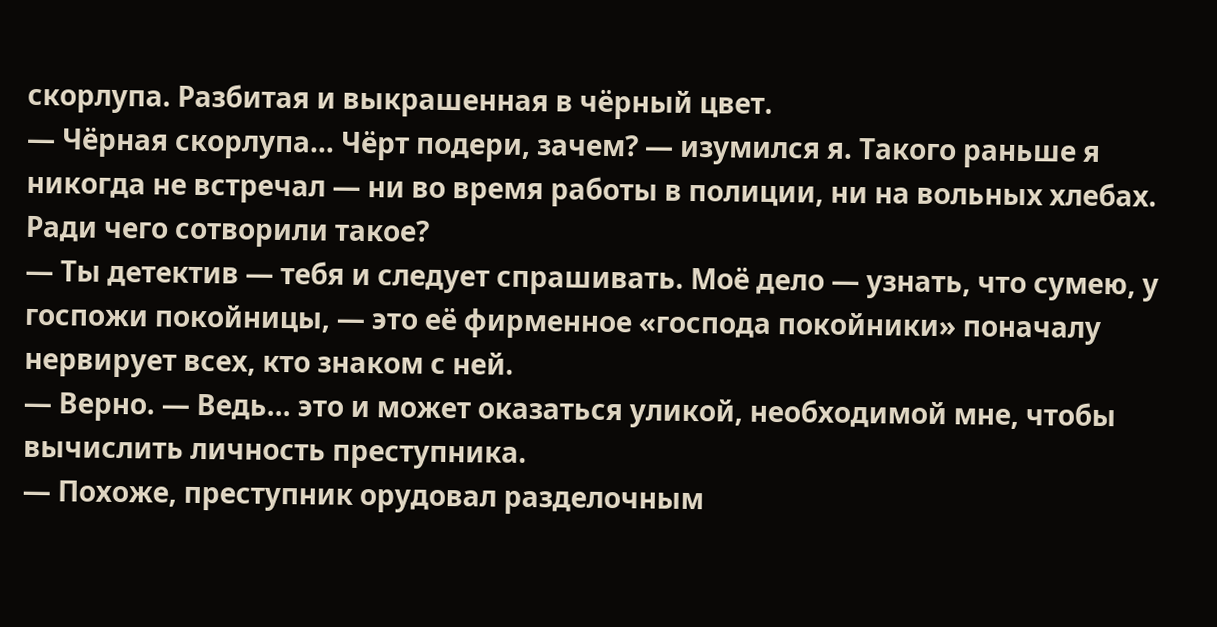скорлупа. Разбитая и выкрашенная в чёрный цвет.
— Чёрная скорлупа… Чёрт подери, зачем? — изумился я. Такого раньше я никогда не встречал — ни во время работы в полиции, ни на вольных хлебах. Ради чего сотворили такое?
— Ты детектив — тебя и следует спрашивать. Моё дело — узнать, что сумею, у госпожи покойницы, — это её фирменное «господа покойники» поначалу нервирует всех, кто знаком с ней.
— Верно. — Ведь… это и может оказаться уликой, необходимой мне, чтобы вычислить личность преступника.
— Похоже, преступник орудовал разделочным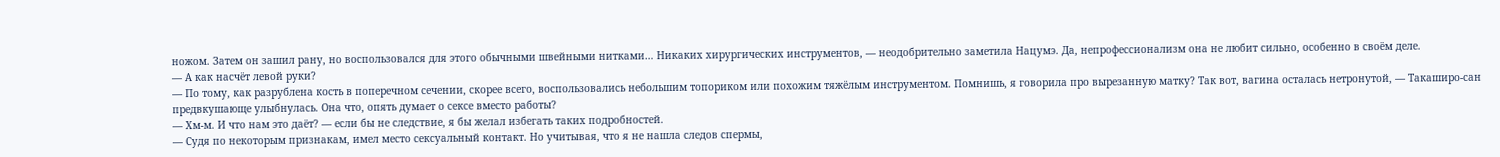ножом. Затем он зашил рану, но воспользовался для этого обычными швейными нитками… Никаких хирургических инструментов, — неодобрительно заметила Нацумэ. Да, непрофессионализм она не любит сильно, особенно в своём деле.
— А как насчёт левой руки?
— По тому, как разрублена кость в поперечном сечении, скорее всего, воспользовались небольшим топориком или похожим тяжёлым инструментом. Помнишь, я говорила про вырезанную матку? Так вот, вагина осталась нетронутой, — Такаширо-сан предвкушающе улыбнулась. Она что, опять думает о сексе вместо работы?
— Хм-м. И что нам это даёт? — если бы не следствие, я бы желал избегать таких подробностей.
— Судя по некоторым признакам, имел место сексуальный контакт. Но учитывая, что я не нашла следов спермы,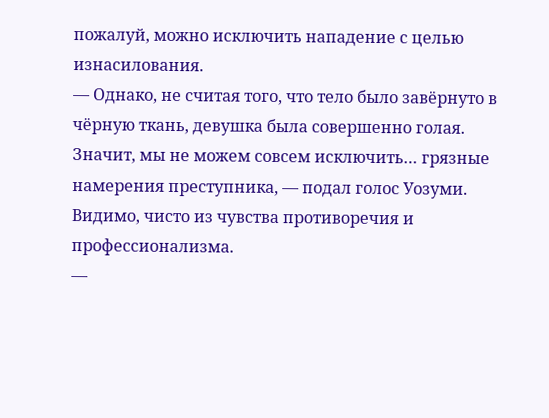пожалуй, можно исключить нападение с целью изнасилования.
— Однако, не считая того, что тело было завёрнуто в чёрную ткань, девушка была совершенно голая. Значит, мы не можем совсем исключить… грязные намерения преступника, — подал голос Уозуми. Видимо, чисто из чувства противоречия и профессионализма.
—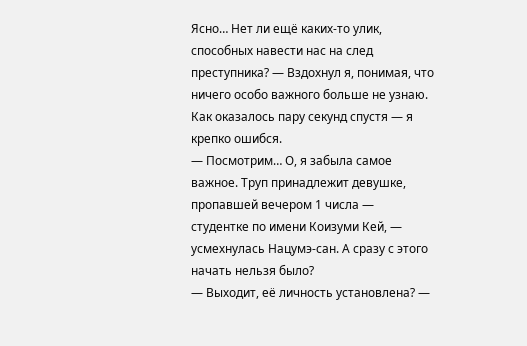Ясно… Нет ли ещё каких-то улик, способных навести нас на след преступника? — Вздохнул я, понимая, что ничего особо важного больше не узнаю. Как оказалось пару секунд спустя — я крепко ошибся.
— Посмотрим… О, я забыла самое важное. Труп принадлежит девушке, пропавшей вечером 1 числа — студентке по имени Коизуми Кей, — усмехнулась Нацумэ-сан. А сразу с этого начать нельзя было?
— Выходит, её личность установлена? —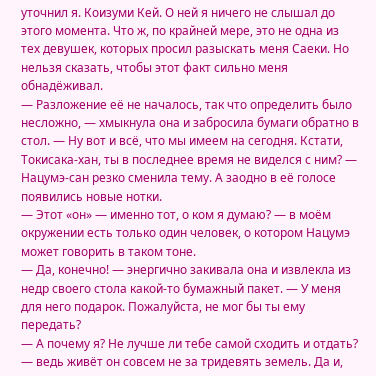уточнил я. Коизуми Кей. О ней я ничего не слышал до этого момента. Что ж, по крайней мере, это не одна из тех девушек, которых просил разыскать меня Саеки. Но нельзя сказать, чтобы этот факт сильно меня обнадёживал.
— Разложение её не началось, так что определить было несложно, — хмыкнула она и забросила бумаги обратно в стол. — Ну вот и всё, что мы имеем на сегодня. Кстати, Токисака-хан, ты в последнее время не виделся с ним? — Нацумэ-сан резко сменила тему. А заодно в её голосе появились новые нотки.
— Этот «он» — именно тот, о ком я думаю? — в моём окружении есть только один человек, о котором Нацумэ может говорить в таком тоне.
— Да, конечно! — энергично закивала она и извлекла из недр своего стола какой-то бумажный пакет. — У меня для него подарок. Пожалуйста, не мог бы ты ему передать?
— А почему я? Не лучше ли тебе самой сходить и отдать? — ведь живёт он совсем не за тридевять земель. Да и,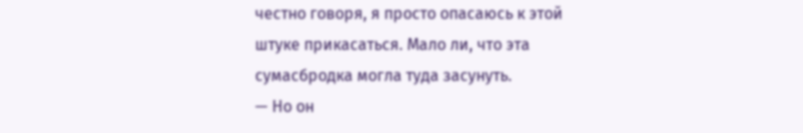честно говоря, я просто опасаюсь к этой штуке прикасаться. Мало ли, что эта сумасбродка могла туда засунуть.
— Но он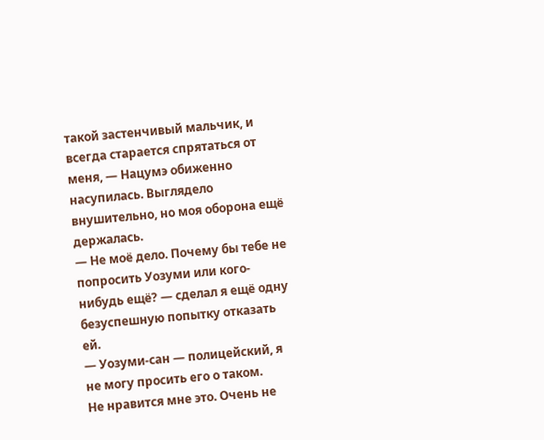такой застенчивый мальчик, и всегда старается спрятаться от меня, — Нацумэ обиженно насупилась. Выглядело внушительно, но моя оборона ещё держалась.
— Не моё дело. Почему бы тебе не попросить Уозуми или кого-нибудь ещё? — сделал я ещё одну безуспешную попытку отказать ей.
— Уозуми-сан — полицейский, я не могу просить его о таком.
Не нравится мне это. Очень не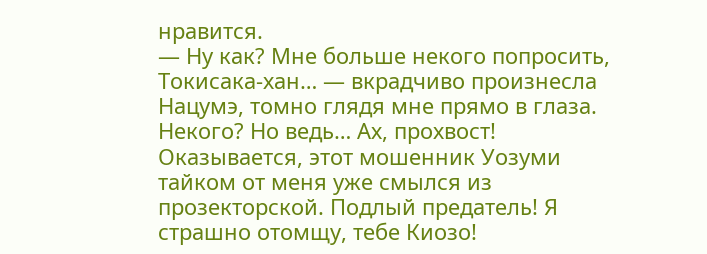нравится.
— Ну как? Мне больше некого попросить, Токисака-хан… — вкрадчиво произнесла Нацумэ, томно глядя мне прямо в глаза.
Некого? Но ведь… Ах, прохвост! Оказывается, этот мошенник Уозуми тайком от меня уже смылся из прозекторской. Подлый предатель! Я страшно отомщу, тебе Киозо!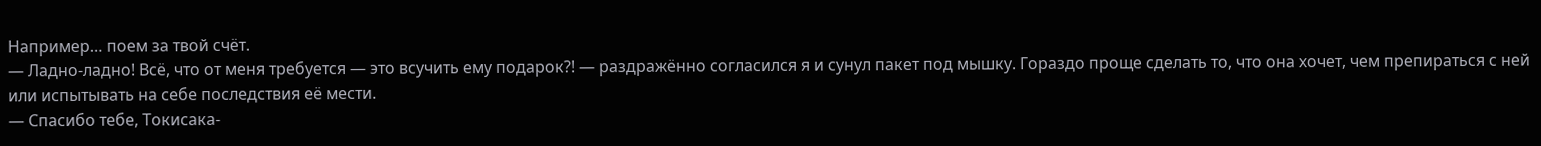Например… поем за твой счёт.
— Ладно-ладно! Всё, что от меня требуется — это всучить ему подарок?! — раздражённо согласился я и сунул пакет под мышку. Гораздо проще сделать то, что она хочет, чем препираться с ней или испытывать на себе последствия её мести.
— Спасибо тебе, Токисака-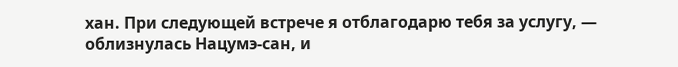хан. При следующей встрече я отблагодарю тебя за услугу, — облизнулась Нацумэ-сан, и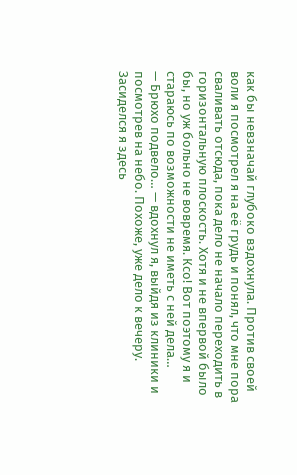как бы невзначай глубоко вздохнула. Против своей воли я посмотрел я на её грудь и понял, что мне пора сваливать отсюда, пока дело не начало переходить в горизонтальную плоскость. Хотя и не впервой было бы, но уж больно не вовремя. Ксо! Вот поэтому я и стараюсь по возможности не иметь с ней дела…
— Брюхо подвело… — вдохнул я, выйдя из клиники и посмотрев на небо. Похоже, уже дело к вечеру. Засиделся я здесь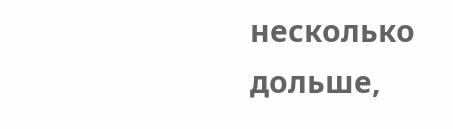несколько дольше,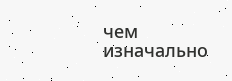чем изначально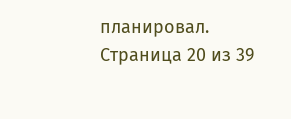планировал.
Страница 20 из 39